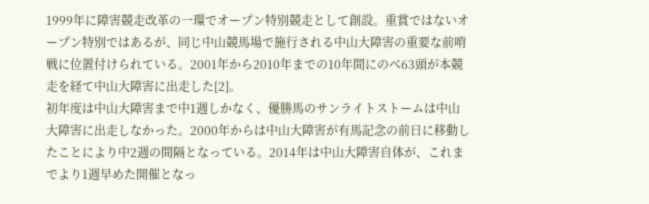1999年に障害競走改革の一環でオープン特別競走として創設。重賞ではないオープン特別ではあるが、同じ中山競馬場で施行される中山大障害の重要な前哨戦に位置付けられている。2001年から2010年までの10年間にのべ63頭が本競走を経て中山大障害に出走した[2]。
初年度は中山大障害まで中1週しかなく、優勝馬のサンライトストームは中山大障害に出走しなかった。2000年からは中山大障害が有馬記念の前日に移動したことにより中2週の間隔となっている。2014年は中山大障害自体が、これまでより1週早めた開催となっ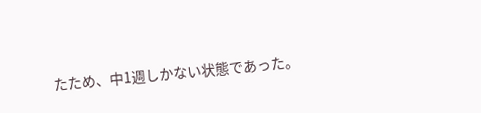たため、中1週しかない状態であった。